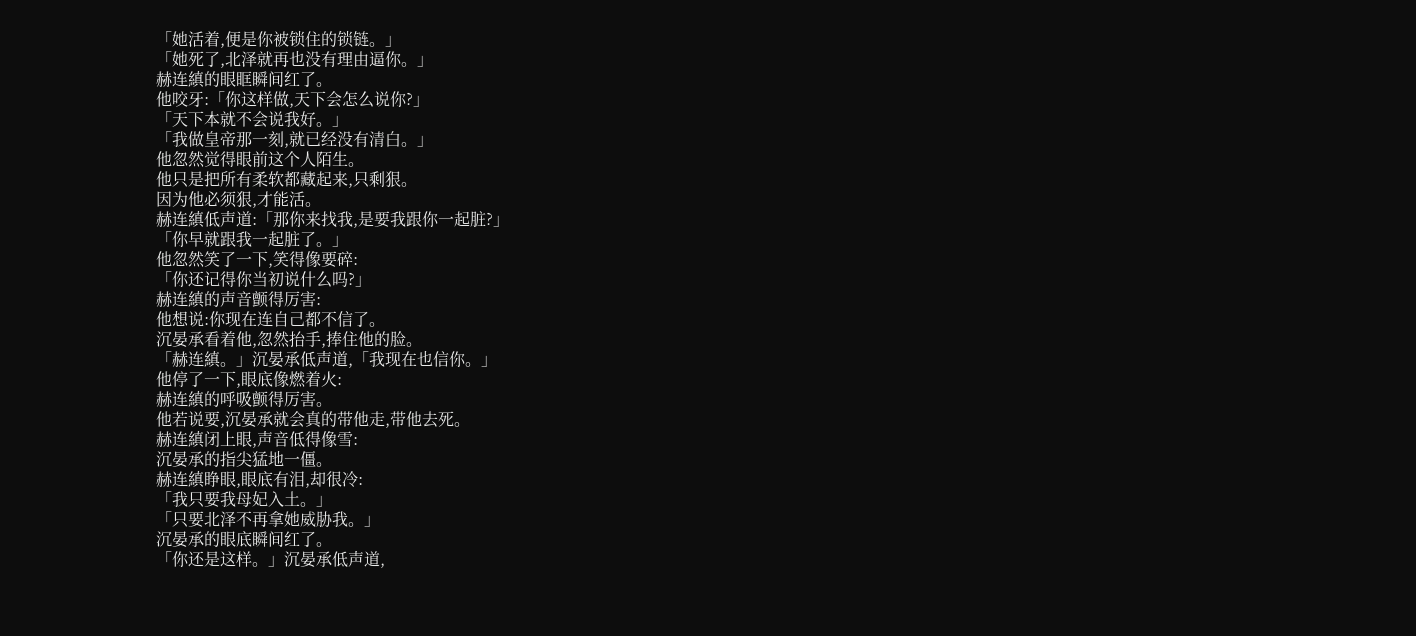「她活着,便是你被锁住的锁链。」
「她死了,北泽就再也没有理由逼你。」
赫连縝的眼眶瞬间红了。
他咬牙:「你这样做,天下会怎么说你?」
「天下本就不会说我好。」
「我做皇帝那一刻,就已经没有清白。」
他忽然觉得眼前这个人陌生。
他只是把所有柔软都藏起来,只剩狠。
因为他必须狠,才能活。
赫连縝低声道:「那你来找我,是要我跟你一起脏?」
「你早就跟我一起脏了。」
他忽然笑了一下,笑得像要碎:
「你还记得你当初说什么吗?」
赫连縝的声音颤得厉害:
他想说:你现在连自己都不信了。
沉晏承看着他,忽然抬手,捧住他的脸。
「赫连縝。」沉晏承低声道,「我现在也信你。」
他停了一下,眼底像燃着火:
赫连縝的呼吸颤得厉害。
他若说要,沉晏承就会真的带他走,带他去死。
赫连縝闭上眼,声音低得像雪:
沉晏承的指尖猛地一僵。
赫连縝睁眼,眼底有泪,却很冷:
「我只要我母妃入土。」
「只要北泽不再拿她威胁我。」
沉晏承的眼底瞬间红了。
「你还是这样。」沉晏承低声道,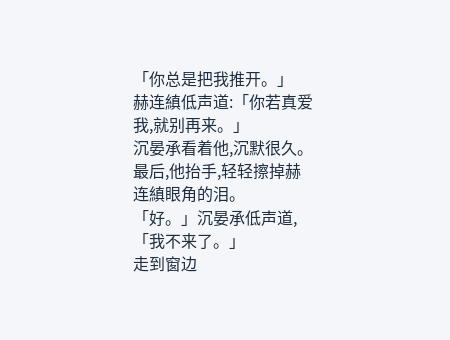「你总是把我推开。」
赫连縝低声道:「你若真爱我,就别再来。」
沉晏承看着他,沉默很久。
最后,他抬手,轻轻擦掉赫连縝眼角的泪。
「好。」沉晏承低声道,「我不来了。」
走到窗边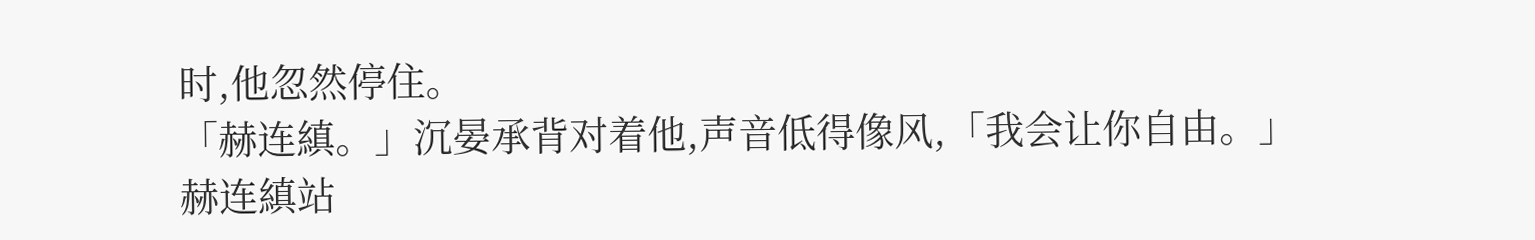时,他忽然停住。
「赫连縝。」沉晏承背对着他,声音低得像风,「我会让你自由。」
赫连縝站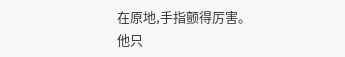在原地,手指颤得厉害。
他只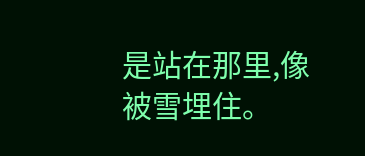是站在那里,像被雪埋住。